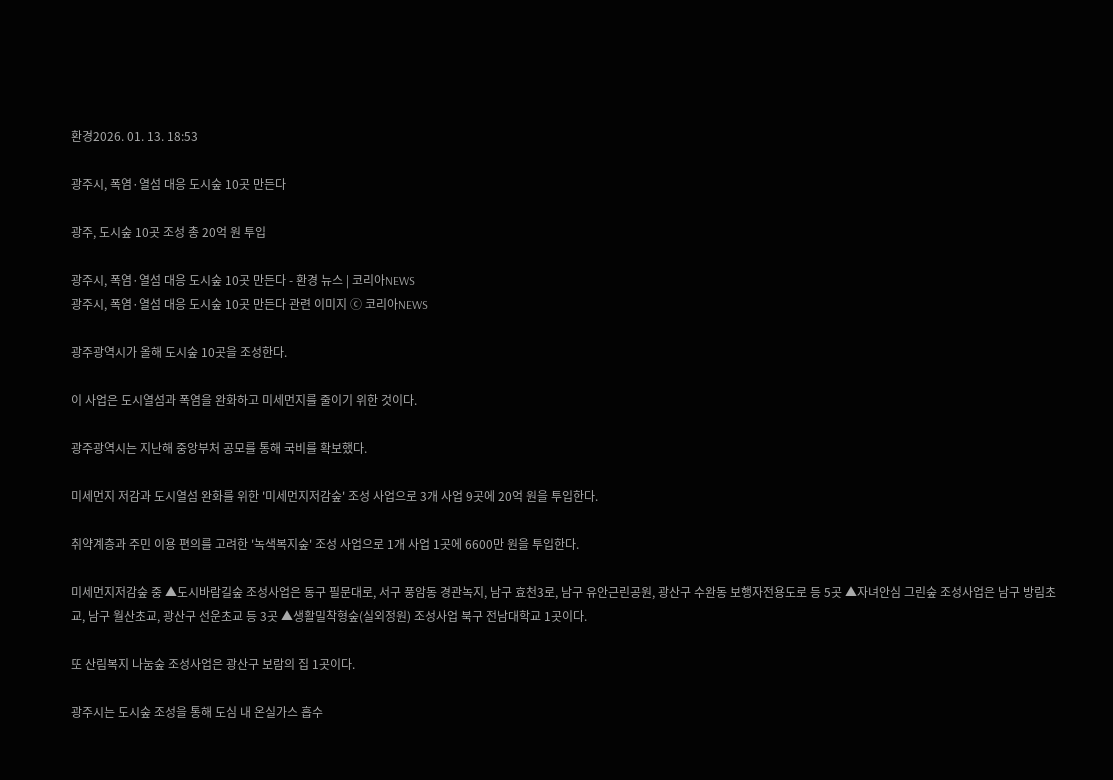환경2026. 01. 13. 18:53

광주시, 폭염·열섬 대응 도시숲 10곳 만든다

광주, 도시숲 10곳 조성 총 20억 원 투입

광주시, 폭염·열섬 대응 도시숲 10곳 만든다 - 환경 뉴스 | 코리아NEWS
광주시, 폭염·열섬 대응 도시숲 10곳 만든다 관련 이미지 ⓒ 코리아NEWS

광주광역시가 올해 도시숲 10곳을 조성한다.

이 사업은 도시열섬과 폭염을 완화하고 미세먼지를 줄이기 위한 것이다.

광주광역시는 지난해 중앙부처 공모를 통해 국비를 확보했다.

미세먼지 저감과 도시열섬 완화를 위한 '미세먼지저감숲' 조성 사업으로 3개 사업 9곳에 20억 원을 투입한다.

취약계층과 주민 이용 편의를 고려한 '녹색복지숲' 조성 사업으로 1개 사업 1곳에 6600만 원을 투입한다.

미세먼지저감숲 중 ▲도시바람길숲 조성사업은 동구 필문대로, 서구 풍암동 경관녹지, 남구 효천3로, 남구 유안근린공원, 광산구 수완동 보행자전용도로 등 5곳 ▲자녀안심 그린숲 조성사업은 남구 방림초교, 남구 월산초교, 광산구 선운초교 등 3곳 ▲생활밀착형숲(실외정원) 조성사업 북구 전남대학교 1곳이다.

또 산림복지 나눔숲 조성사업은 광산구 보람의 집 1곳이다.

광주시는 도시숲 조성을 통해 도심 내 온실가스 흡수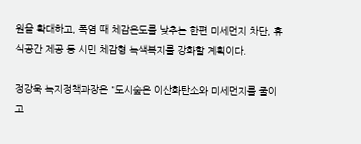원을 확대하고, 폭염 때 체감온도를 낮추는 한편 미세먼지 차단, 휴식공간 제공 등 시민 체감형 녹색복지를 강화할 계획이다.

정강욱 녹지정책과장은 "도시숲은 이산화탄소와 미세먼지를 줄이고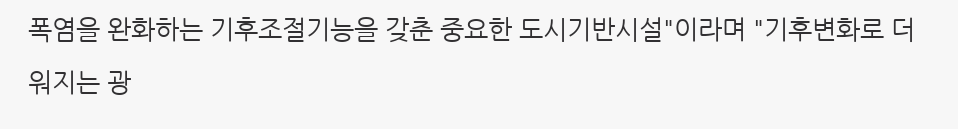폭염을 완화하는 기후조절기능을 갖춘 중요한 도시기반시설"이라며 "기후변화로 더워지는 광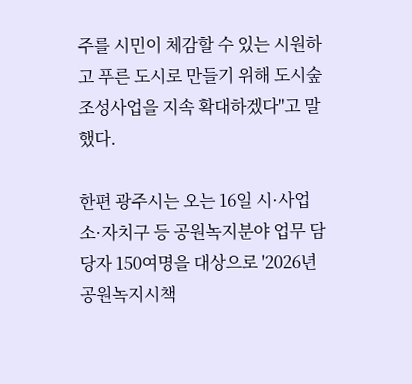주를 시민이 체감할 수 있는 시원하고 푸른 도시로 만들기 위해 도시숲 조성사업을 지속 확대하겠다"고 말했다.

한편 광주시는 오는 16일 시·사업소·자치구 등 공원녹지분야 업무 담당자 150여명을 대상으로 '2026년 공원녹지시책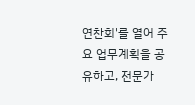연찬회'를 열어 주요 업무계획을 공유하고, 전문가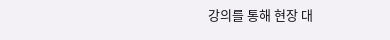강의를 통해 현장 대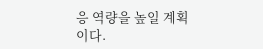응 역량을 높일 계획이다.